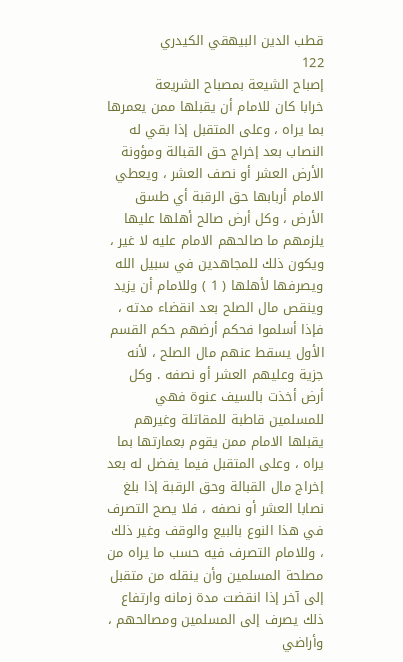قطب الدين البيهقي الكيدري
122
إصباح الشيعة بمصباح الشريعة
خرابا كان للامام أن يقبلها ممن يعمرها بما يراه ، وعلى المتقبل إذا بقي له النصاب بعد إخراج حق القبالة ومؤونة الأرض العشر أو نصف العشر ، ويعطي الامام أربابها حق الرقبة أي طسق الأرض ، وكل أرض صالح أهلها عليها يلزمهم ما صالحهم الامام عليه لا غير ، ويكون ذلك للمجاهدين في سبيل الله ويصرفها لأهلها ( 1 ) وللامام أن يزيد وينقص مال الصلح بعد انقضاء مدته ، فإذا أسلموا فحكم أرضهم حكم القسم الأول يسقط عنهم مال الصلح ، لأنه جزية وعليهم العشر أو نصفه . وكل أرض أخذت بالسيف عنوة فهي للمسلمين قاطبة للمقاتلة وغيرهم يقبلها الامام ممن يقوم بعمارتها بما يراه ، وعلى المتقبل فيما يفضل له بعد إخراج مال القبالة وحق الرقبة إذا بلغ نصابا العشر أو نصفه ، فلا يصح التصرف في هذا النوع بالبيع والوقف وغير ذلك ، وللامام التصرف فيه حسب ما يراه من مصلحة المسلمين وأن ينقله من متقبل إلى آخر إذا انقضت مدة زمانه وارتفاع ذلك يصرف إلى المسلمين ومصالحهم ، وأراضي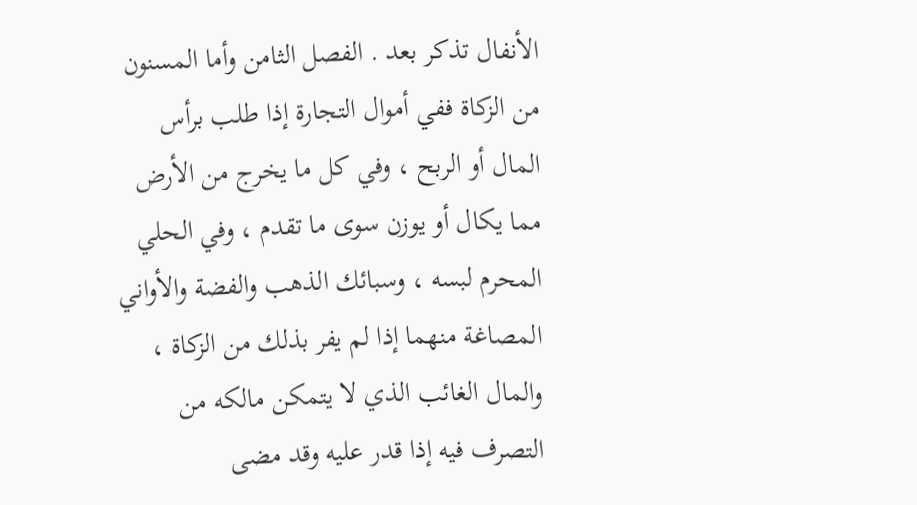الأنفال تذكر بعد . الفصل الثامن وأما المسنون من الزكاة ففي أموال التجارة إذا طلب برأس المال أو الربح ، وفي كل ما يخرج من الأرض مما يكال أو يوزن سوى ما تقدم ، وفي الحلي المحرم لبسه ، وسبائك الذهب والفضة والأواني المصاغة منهما إذا لم يفر بذلك من الزكاة ، والمال الغائب الذي لا يتمكن مالكه من التصرف فيه إذا قدر عليه وقد مضى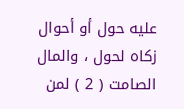عليه حول أو أحوال زكاه لحول ، والمال الصامت ( 2 ) لمن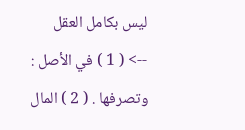ليس بكامل العقل
--> ( 1 ) في الأصل : وتصرفها . ( 2 ) المال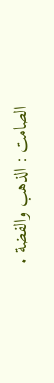الصامت : الذهب والفضة .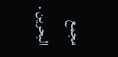مجمع البحرين .